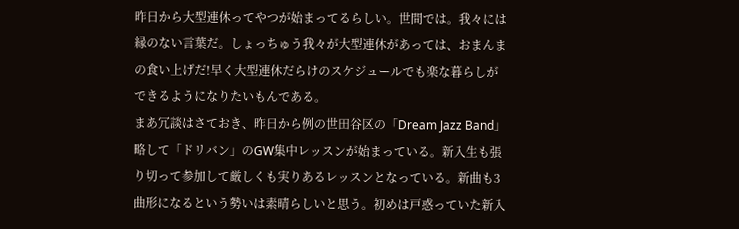昨日から大型連休ってやつが始まってるらしい。世間では。我々には縁のない言葉だ。しょっちゅう我々が大型連休があっては、おまんまの食い上げだ!早く大型連休だらけのスケジュールでも楽な暮らしができるようになりたいもんである。
まあ冗談はさておき、昨日から例の世田谷区の「Dream Jazz Band」略して「ドリバン」のGW集中レッスンが始まっている。新入生も張り切って参加して厳しくも実りあるレッスンとなっている。新曲も3曲形になるという勢いは素晴らしいと思う。初めは戸惑っていた新入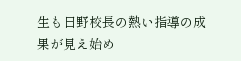生も日野校長の熱い指導の成果が見え始め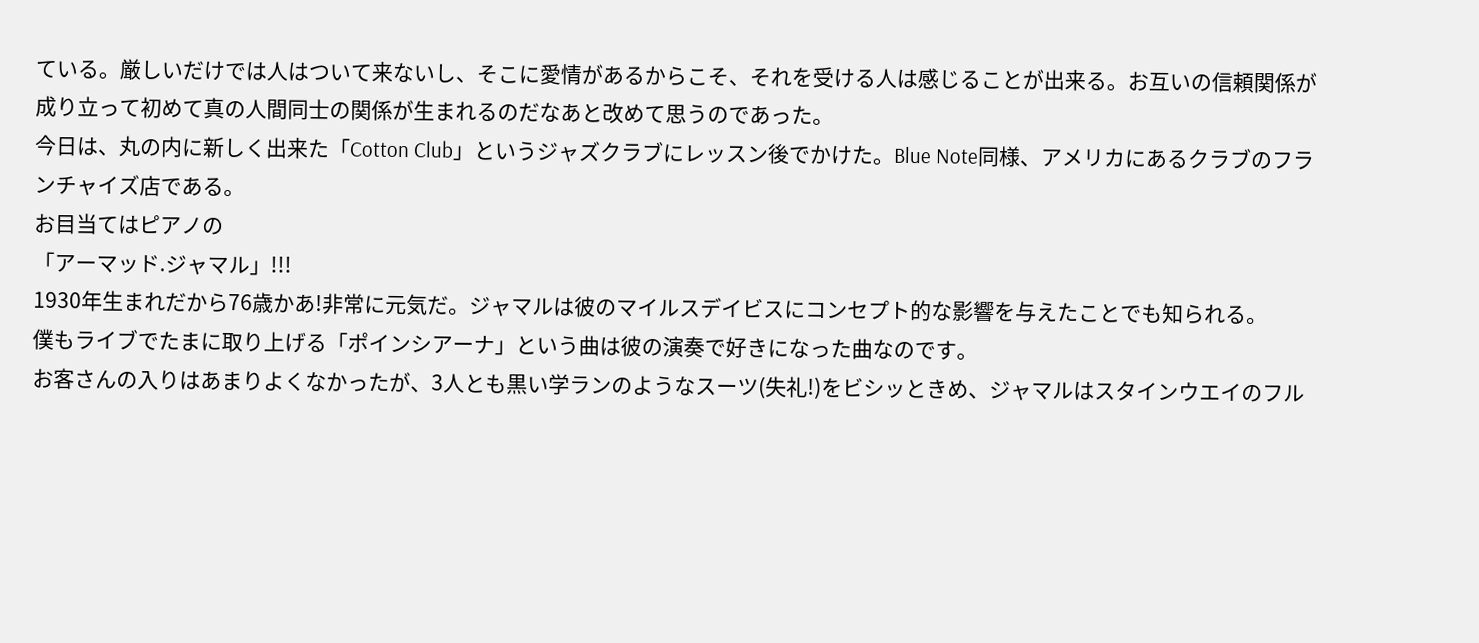ている。厳しいだけでは人はついて来ないし、そこに愛情があるからこそ、それを受ける人は感じることが出来る。お互いの信頼関係が成り立って初めて真の人間同士の関係が生まれるのだなあと改めて思うのであった。
今日は、丸の内に新しく出来た「Cotton Club」というジャズクラブにレッスン後でかけた。Blue Note同様、アメリカにあるクラブのフランチャイズ店である。
お目当てはピアノの
「アーマッド.ジャマル」!!!
1930年生まれだから76歳かあ!非常に元気だ。ジャマルは彼のマイルスデイビスにコンセプト的な影響を与えたことでも知られる。
僕もライブでたまに取り上げる「ポインシアーナ」という曲は彼の演奏で好きになった曲なのです。
お客さんの入りはあまりよくなかったが、3人とも黒い学ランのようなスーツ(失礼!)をビシッときめ、ジャマルはスタインウエイのフル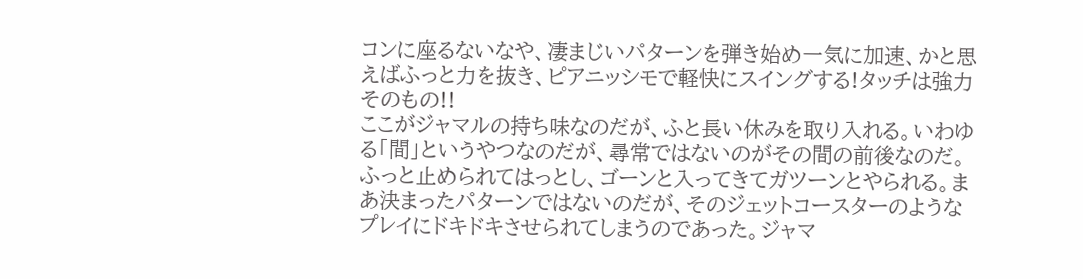コンに座るないなや、凄まじいパターンを弾き始め一気に加速、かと思えばふっと力を抜き、ピアニッシモで軽快にスイングする!タッチは強力そのもの!!
ここがジャマルの持ち味なのだが、ふと長い休みを取り入れる。いわゆる「間」というやつなのだが、尋常ではないのがその間の前後なのだ。ふっと止められてはっとし、ゴーンと入ってきてガツーンとやられる。まあ決まったパターンではないのだが、そのジェットコースターのようなプレイにドキドキさせられてしまうのであった。ジャマ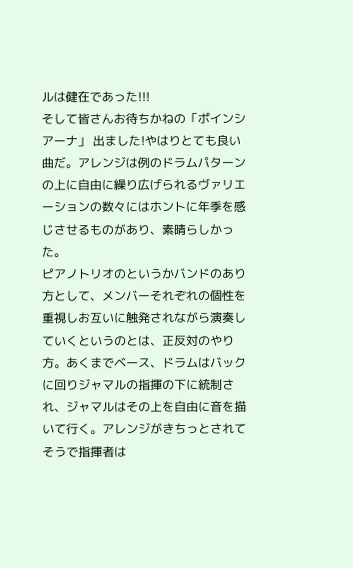ルは健在であった!!!
そして皆さんお待ちかねの「ポインシアーナ」 出ました!やはりとても良い曲だ。アレンジは例のドラムパターンの上に自由に繰り広げられるヴァリエーションの数々にはホントに年季を感じさせるものがあり、素晴らしかった。
ピアノトリオのというかバンドのあり方として、メンバーそれぞれの個性を重視しお互いに触発されながら演奏していくというのとは、正反対のやり方。あくまでベース、ドラムはバックに回りジャマルの指揮の下に統制され、ジャマルはその上を自由に音を描いて行く。アレンジがきちっとされてそうで指揮者は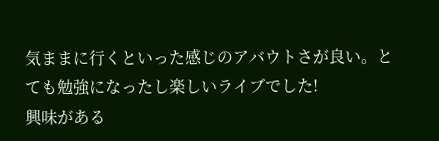気ままに行くといった感じのアバウトさが良い。とても勉強になったし楽しいライブでした!
興味がある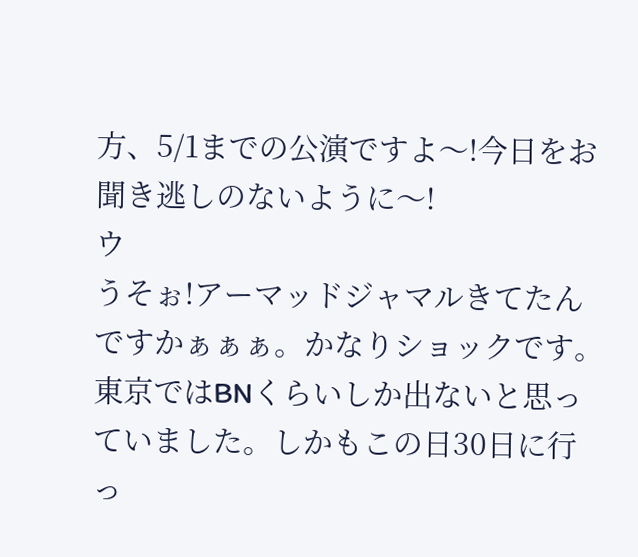方、5/1までの公演ですよ〜!今日をお聞き逃しのないように〜!
ウ
うそぉ!アーマッドジャマルきてたんですかぁぁぁ。かなりショックです。東京ではBNくらいしか出ないと思っていました。しかもこの日30日に行っ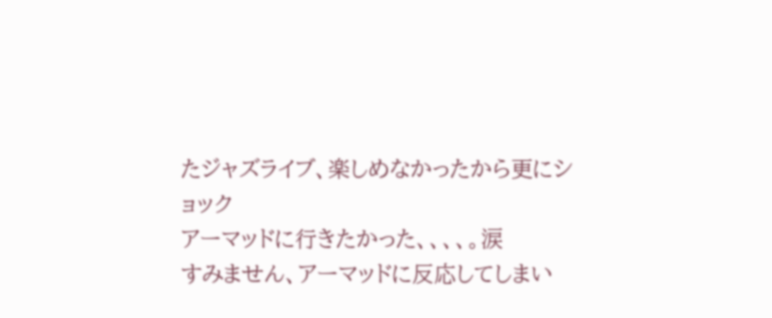たジャズライブ、楽しめなかったから更にショック
アーマッドに行きたかった、、、、。涙
すみません、アーマッドに反応してしまい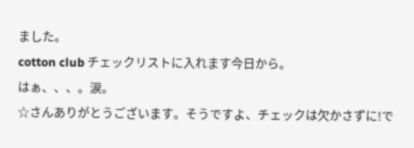ました。
cotton club チェックリストに入れます今日から。
はぁ、、、。涙。
☆さんありがとうございます。そうですよ、チェックは欠かさずに!で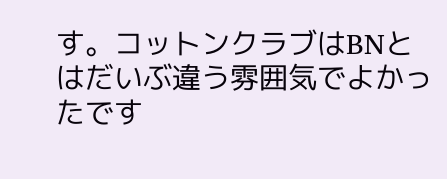す。コットンクラブはBNとはだいぶ違う雰囲気でよかったです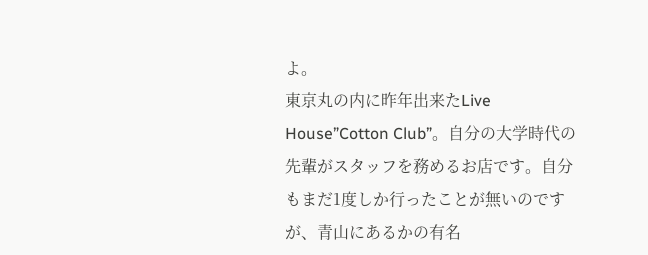よ。
東京丸の内に昨年出来たLive House”Cotton Club”。自分の大学時代の先輩がスタッフを務めるお店です。自分もまだ1度しか行ったことが無いのですが、青山にあるかの有名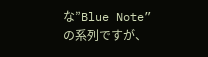な”Blue Note”の系列ですが、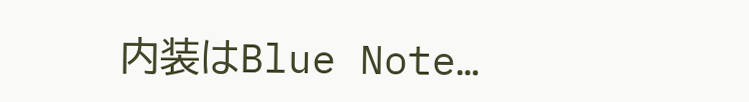内装はBlue Note…